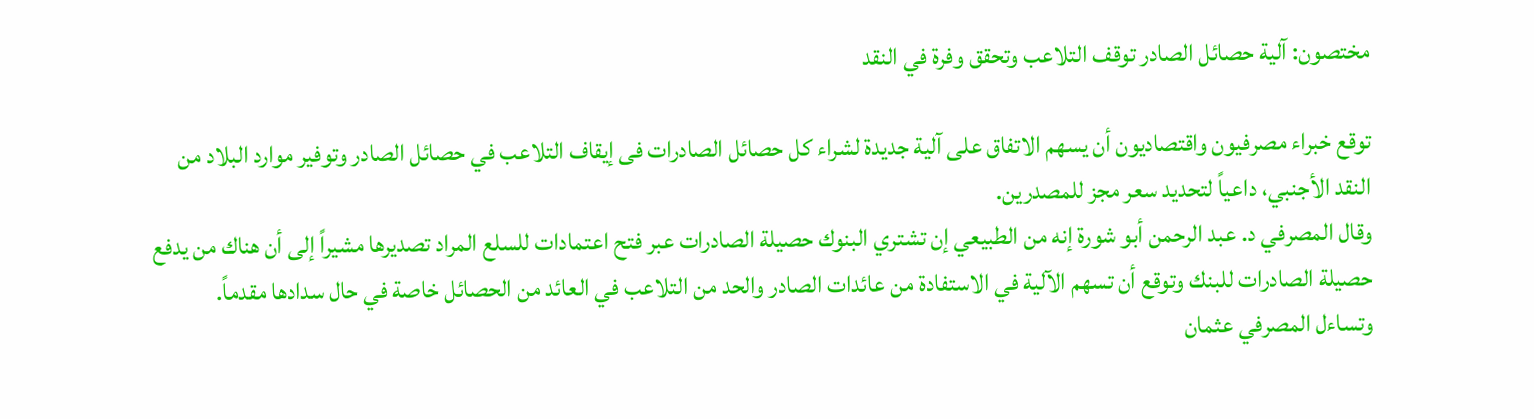مختصون: آلية حصائل الصادر توقف التلاعب وتحقق وفرة في النقد

توقع خبراء مصرفيون واقتصاديون أن يسهم الاتفاق على آلية جديدة لشراء كل حصائل الصادرات فى إيقاف التلاعب في حصائل الصادر وتوفير موارد البلاد من النقد الأجنبي، داعياً لتحديد سعر مجز للمصدرين.
وقال المصرفي د. عبد الرحمن أبو شورة إنه من الطبيعي إن تشتري البنوك حصيلة الصادرات عبر فتح اعتمادات للسلع المراد تصديرها مشيراً إلى أن هناك من يدفع حصيلة الصادرات للبنك وتوقع أن تسهم الآلية في الاستفادة من عائدات الصادر والحد من التلاعب في العائد من الحصائل خاصة في حال سدادها مقدماً.
وتساءل المصرفي عثمان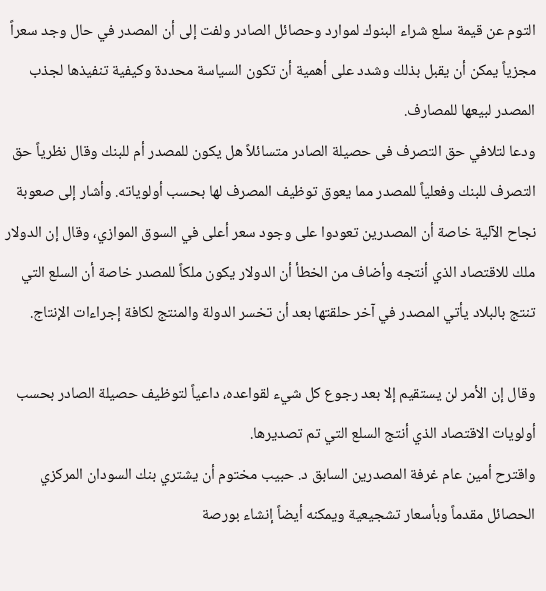التوم عن قيمة سلع شراء البنوك لموارد وحصائل الصادر ولفت إلى أن المصدر في حال وجد سعراً مجزياً يمكن أن يقبل بذلك وشدد على أهمية أن تكون السياسة محددة وكيفية تنفيذها لجذب المصدر لبيعها للمصارف.
ودعا لتلافي حق التصرف فى حصيلة الصادر متسائلاً هل يكون للمصدر أم للبنك وقال نظرياً حق التصرف للبنك وفعلياً للمصدر مما يعوق توظيف المصرف لها بحسب أولوياته. وأشار إلى صعوبة نجاح الآلية خاصة أن المصدرين تعودوا على وجود سعر أعلى في السوق الموازي، وقال إن الدولار ملك للاقتصاد الذي أنتجه وأضاف من الخطأ أن الدولار يكون ملكاً للمصدر خاصة أن السلع التي تنتج بالبلاد يأتي المصدر في آخر حلقتها بعد أن تخسر الدولة والمنتج لكافة إجراءات الإنتاج.

وقال إن الأمر لن يستقيم إلا بعد رجوع كل شيء لقواعده، داعياً لتوظيف حصيلة الصادر بحسب أولويات الاقتصاد الذي أنتج السلع التي تم تصديرها.
واقترح أمين عام غرفة المصدرين السابق د. حبيب مختوم أن يشتري بنك السودان المركزي الحصائل مقدماً وبأسعار تشجيعية ويمكنه أيضاً إنشاء بورصة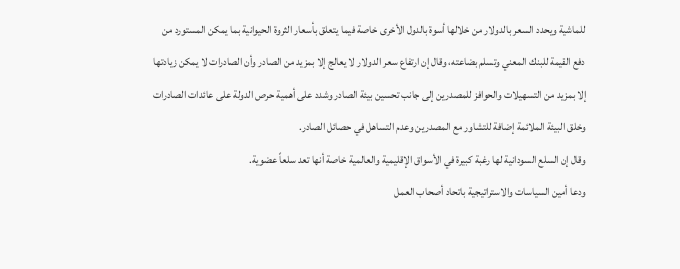للماشية ويحدد السعر بالدولار من خلالها أسوة بالدول الأخرى خاصة فيما يتعلق بأسعار الثروة الحيوانية بما يمكن المستورد من دفع القيمة للبنك المعني وتسلم بضاعته، وقال إن ارتفاع سعر الدولار لا يعالج إلا بمزيد من الصادر وأن الصادرات لا يمكن زيادتها إلا بمزيد من التسهيلات والحوافز للمصدرين إلى جانب تحسين بيئة الصادر وشدد على أهمية حرص الدولة على عائدات الصادرات وخلق البيئة الملائمة إضافة للتشاور مع المصدرين وعدم التساهل في حصائل الصادر.
وقال إن السلع السودانية لها رغبة كبيرة في الأسواق الإقليمية والعالمية خاصة أنها تعد سلعاً عضوية.
ودعا أمين السياسات والاستراتيجية باتحاد أصحاب العمل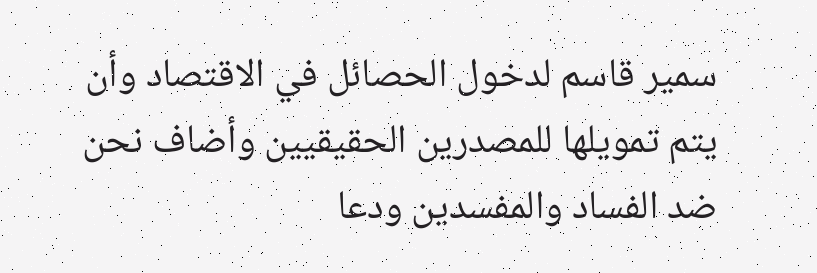سمير قاسم لدخول الحصائل في الاقتصاد وأن يتم تمويلها للمصدرين الحقيقيين وأضاف نحن ضد الفساد والمفسدين ودعا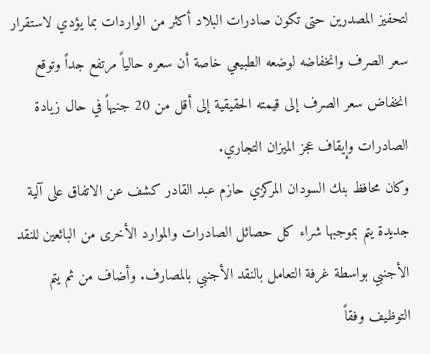لتحفيز المصدرين حتى تكون صادرات البلاد أكثر من الواردات بما يؤدي لاستقرار سعر الصرف وانخفاضه لوضعه الطبيعي خاصة أن سعره حالياً مرتفع جداً وتوقع انخفاض سعر الصرف إلى قيمته الحقيقية إلى أقل من 20 جنيهاً في حال زيادة الصادرات وإيقاف عجز الميزان التجاري.
وكان محافظ بنك السودان المركزي حازم عبد القادر كشف عن الاتفاق على آلية جديدة يتم بموجبها شراء كل حصائل الصادرات والموارد الأخرى من البائعين للنقد الأجنبي بواسطة غرفة التعامل بالنقد الأجنبي بالمصارف. وأضاف من ثم يتم التوظيف وفقاً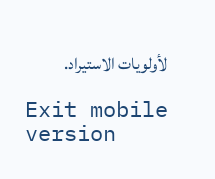لأولويات الاستيراد.

Exit mobile version